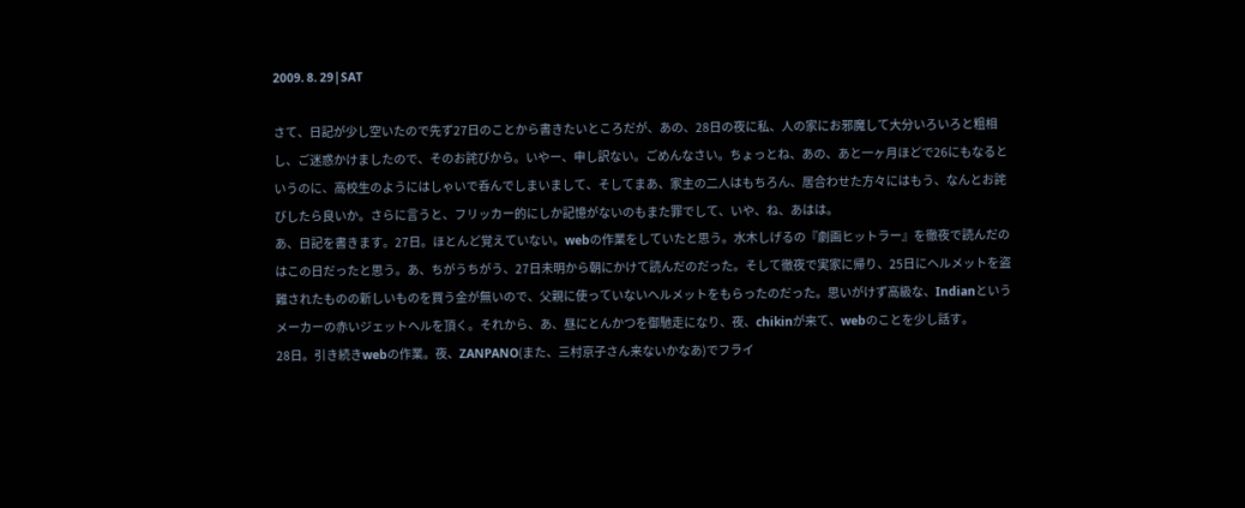2009. 8. 29|SAT

さて、日記が少し空いたので先ず27日のことから書きたいところだが、あの、28日の夜に私、人の家にお邪魔して大分いろいろと粗相し、ご迷惑かけましたので、そのお詫びから。いやー、申し訳ない。ごめんなさい。ちょっとね、あの、あと一ヶ月ほどで26にもなるというのに、高校生のようにはしゃいで呑んでしまいまして、そしてまあ、家主の二人はもちろん、居合わせた方々にはもう、なんとお詫びしたら良いか。さらに言うと、フリッカー的にしか記憶がないのもまた罪でして、いや、ね、あはは。
あ、日記を書きます。27日。ほとんど覚えていない。webの作業をしていたと思う。水木しげるの『劇画ヒットラー』を徹夜で読んだのはこの日だったと思う。あ、ちがうちがう、27日未明から朝にかけて読んだのだった。そして徹夜で実家に帰り、25日にヘルメットを盗難されたものの新しいものを買う金が無いので、父親に使っていないヘルメットをもらったのだった。思いがけず高級な、Indianというメーカーの赤いジェットヘルを頂く。それから、あ、昼にとんかつを御馳走になり、夜、chikinが来て、webのことを少し話す。
28日。引き続きwebの作業。夜、ZANPANO(また、三村京子さん来ないかなあ)でフライ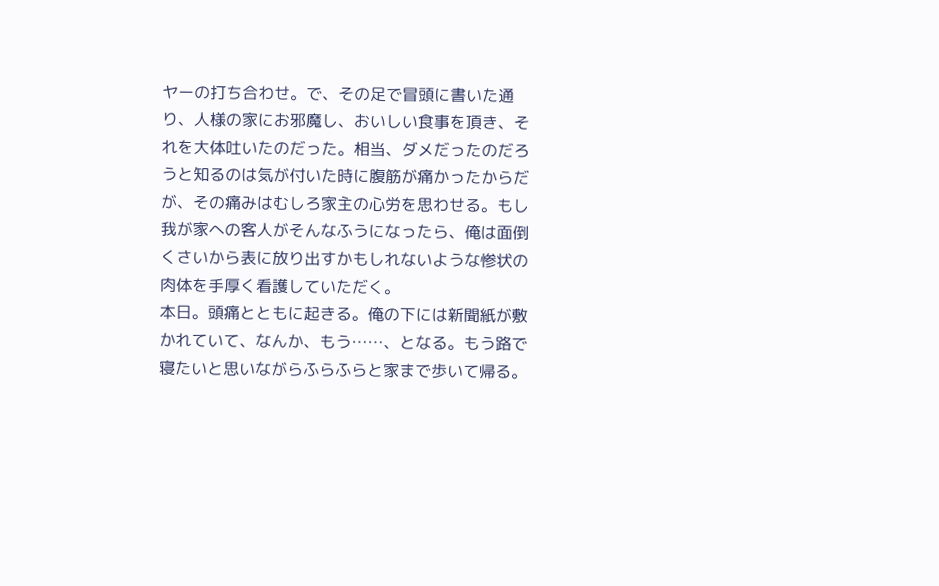ヤーの打ち合わせ。で、その足で冒頭に書いた通り、人様の家にお邪魔し、おいしい食事を頂き、それを大体吐いたのだった。相当、ダメだったのだろうと知るのは気が付いた時に腹筋が痛かったからだが、その痛みはむしろ家主の心労を思わせる。もし我が家への客人がそんなふうになったら、俺は面倒くさいから表に放り出すかもしれないような惨状の肉体を手厚く看護していただく。
本日。頭痛とともに起きる。俺の下には新聞紙が敷かれていて、なんか、もう……、となる。もう路で寝たいと思いながらふらふらと家まで歩いて帰る。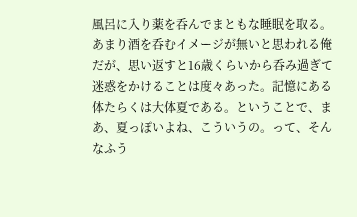風呂に入り薬を呑んでまともな睡眠を取る。
あまり酒を呑むイメージが無いと思われる俺だが、思い返すと16歳くらいから呑み過ぎて迷惑をかけることは度々あった。記憶にある体たらくは大体夏である。ということで、まあ、夏っぽいよね、こういうの。って、そんなふう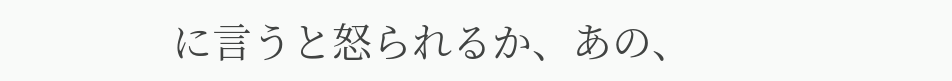に言うと怒られるか、あの、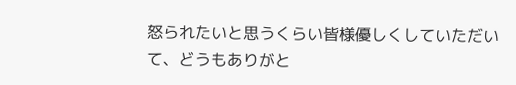怒られたいと思うくらい皆様優しくしていただいて、どうもありがと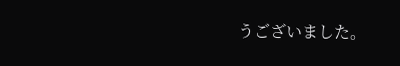うございました。